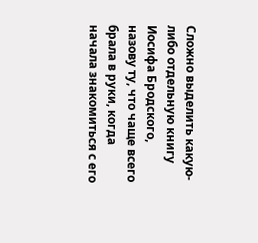Сложно выделить какую-либо отдельную книгу Иосифа Бродского, назову ту, что чаще всего брала в руки, когда начала знакомиться с его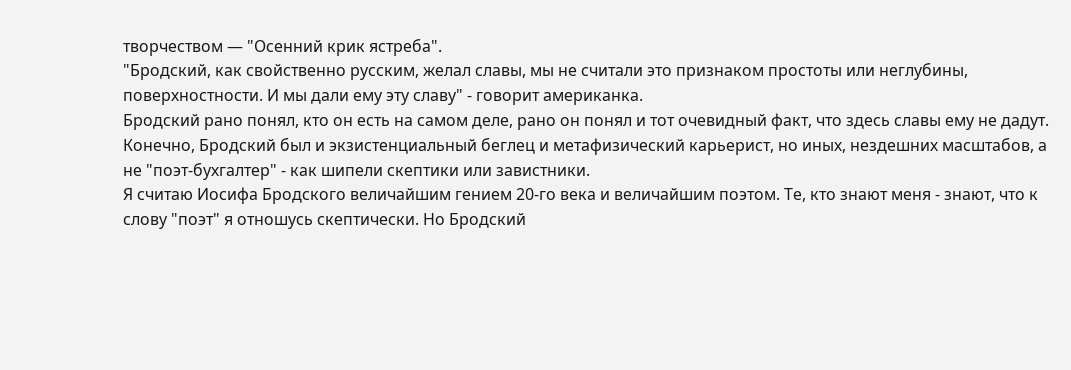творчеством — "Осенний крик ястреба".
"Бродский, как свойственно русским, желал славы, мы не считали это признаком простоты или неглубины, поверхностности. И мы дали ему эту славу" - говорит американка.
Бродский рано понял, кто он есть на самом деле, рано он понял и тот очевидный факт, что здесь славы ему не дадут.
Конечно, Бродский был и экзистенциальный беглец и метафизический карьерист, но иных, нездешних масштабов, а не "поэт-бухгалтер" - как шипели скептики или завистники.
Я считаю Иосифа Бродского величайшим гением 20-го века и величайшим поэтом. Те, кто знают меня - знают, что к слову "поэт" я отношусь скептически. Но Бродский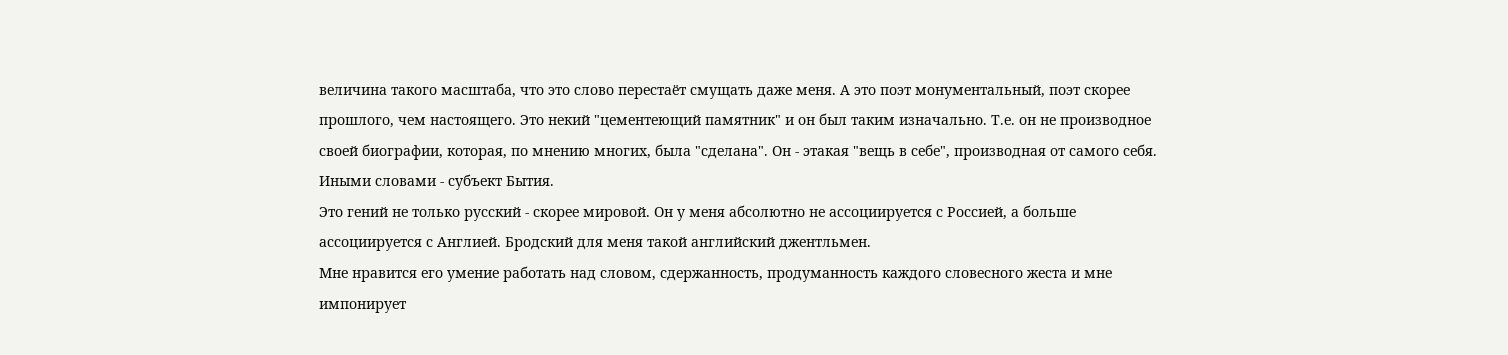величина такого масштаба, что это слово перестаёт смущать даже меня. А это поэт монументальный, поэт скорее прошлого, чем настоящего. Это некий "цементеющий памятник" и он был таким изначально. Т.е. он не производное своей биографии, которая, по мнению многих, была "сделана". Он - этакая "вещь в себе", производная от самого себя. Иными словами - субъект Бытия.
Это гений не только русский - скорее мировой. Он у меня абсолютно не ассоциируется с Россией, а больше ассоциируется с Англией. Бродский для меня такой английский джентльмен.
Мне нравится его умение работать над словом, сдержанность, продуманность каждого словесного жеста и мне импонирует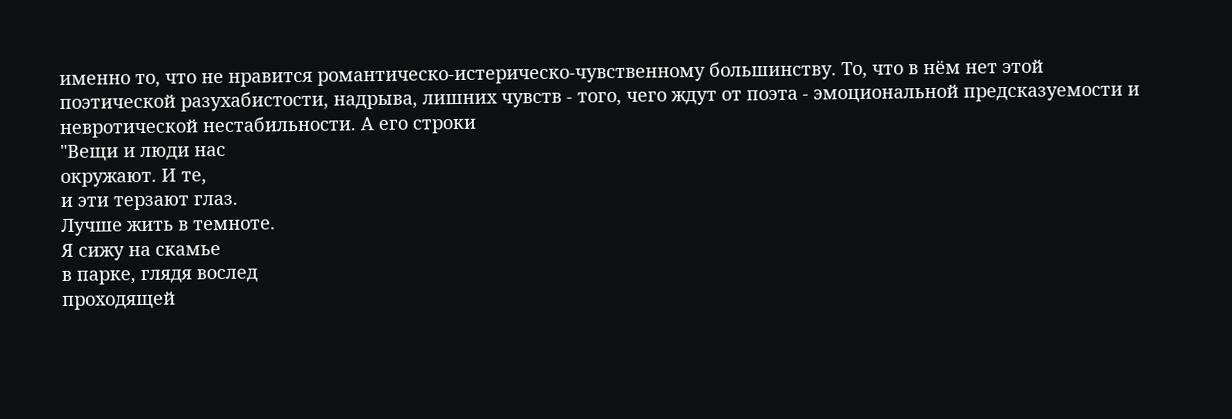именно то, что не нравится романтическо-истерическо-чувственному большинству. То, что в нём нет этой поэтической разухабистости, надрыва, лишних чувств - того, чего ждут от поэта - эмоциональной предсказуемости и невротической нестабильности. А его строки
"Вещи и люди нас
окружают. И те,
и эти терзают глаз.
Лучше жить в темноте.
Я сижу на скамье
в парке, глядя вослед
проходящей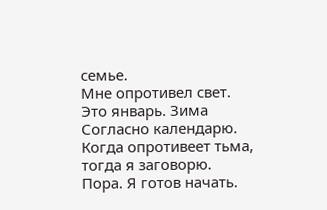семье.
Мне опротивел свет.
Это январь. Зима
Согласно календарю.
Когда опротивеет тьма,
тогда я заговорю.
Пора. Я готов начать.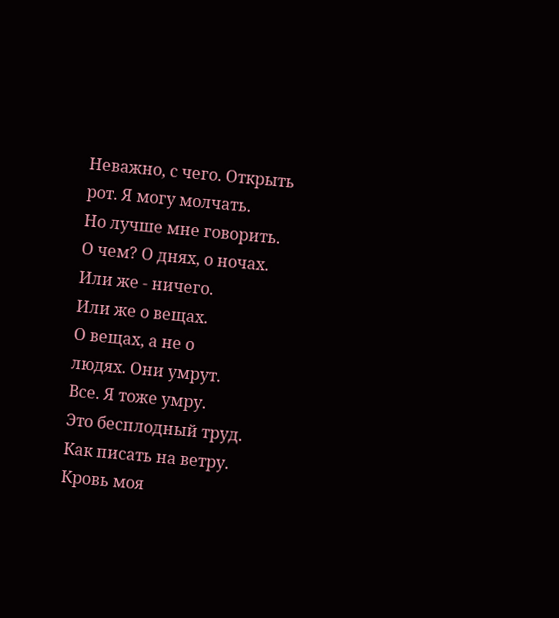Неважно, с чего. Открыть
рот. Я могу молчать.
Но лучше мне говорить.
О чем? О днях, о ночах.
Или же - ничего.
Или же о вещах.
О вещах, а не о
людях. Они умрут.
Все. Я тоже умру.
Это бесплодный труд.
Как писать на ветру.
Кровь моя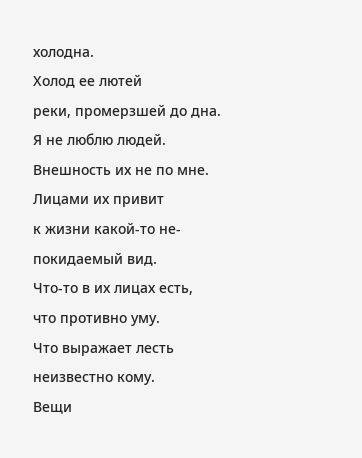холодна.
Холод ее лютей
реки, промерзшей до дна.
Я не люблю людей.
Внешность их не по мне.
Лицами их привит
к жизни какой-то не-
покидаемый вид.
Что-то в их лицах есть,
что противно уму.
Что выражает лесть
неизвестно кому.
Вещи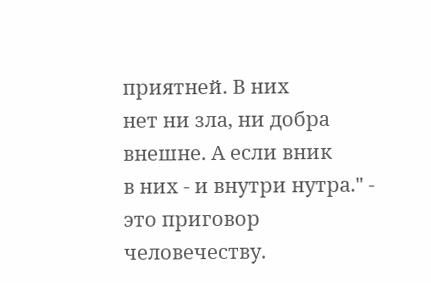приятней. В них
нет ни зла, ни добра
внешне. А если вник
в них - и внутри нутра." -
это приговор человечеству.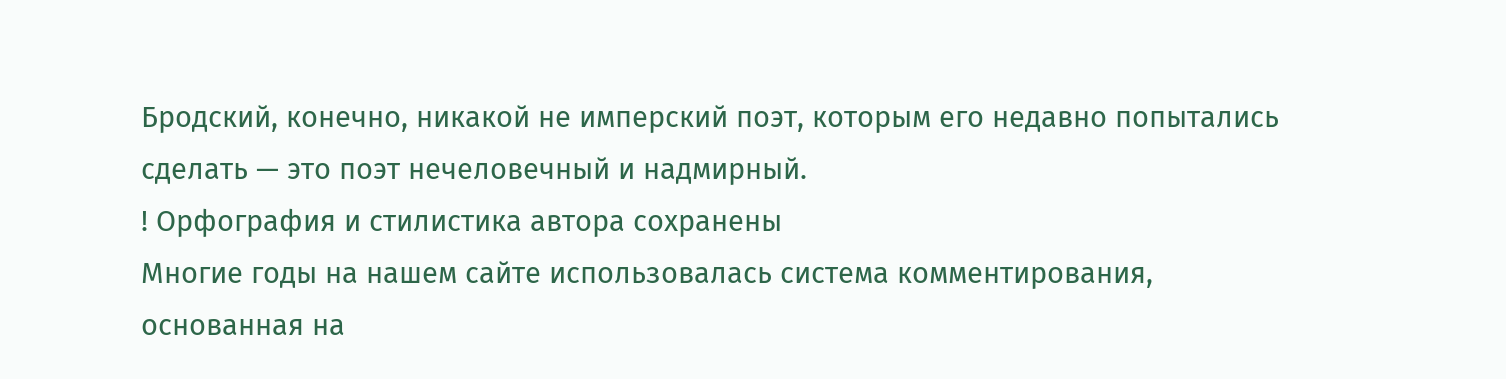Бродский, конечно, никакой не имперский поэт, которым его недавно попытались сделать — это поэт нечеловечный и надмирный.
! Орфография и стилистика автора сохранены
Многие годы на нашем сайте использовалась система комментирования, основанная на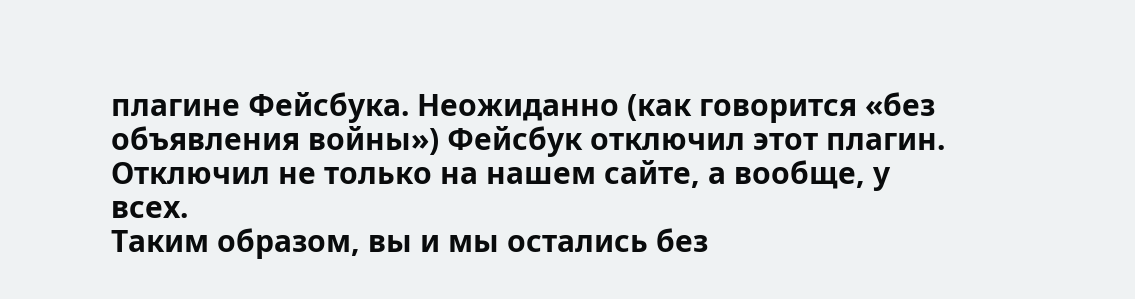плагине Фейсбука. Неожиданно (как говорится «без объявления войны») Фейсбук отключил этот плагин. Отключил не только на нашем сайте, а вообще, у всех.
Таким образом, вы и мы остались без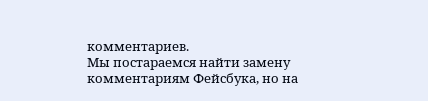комментариев.
Мы постараемся найти замену комментариям Фейсбука, но на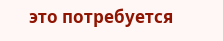это потребуется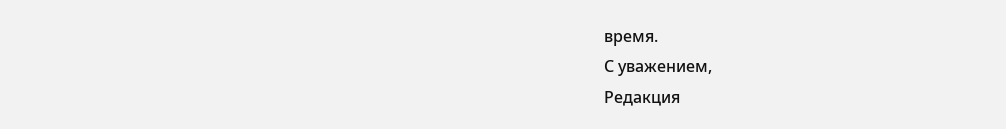время.
С уважением,
Редакция